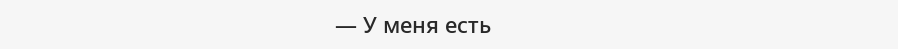— У меня есть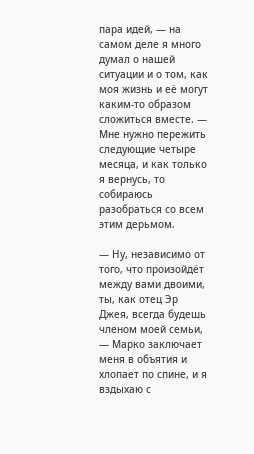пара идей, — на самом деле я много думал о нашей ситуации и о том, как моя жизнь и её могут каким-то образом сложиться вместе. — Мне нужно пережить следующие четыре месяца, и как только я вернусь, то собираюсь разобраться со всем этим дерьмом.

— Ну, независимо от того, что произойдёт между вами двоими, ты, как отец Эр Джея, всегда будешь членом моей семьи, — Марко заключает меня в объятия и хлопает по спине, и я вздыхаю с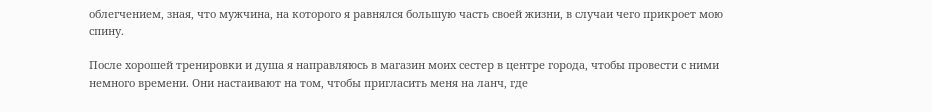облегчением, зная, что мужчина, на которого я равнялся большую часть своей жизни, в случаи чего прикроет мою спину.

После хорошей тренировки и душа я направляюсь в магазин моих сестер в центре города, чтобы провести с ними немного времени. Они настаивают на том, чтобы пригласить меня на ланч, где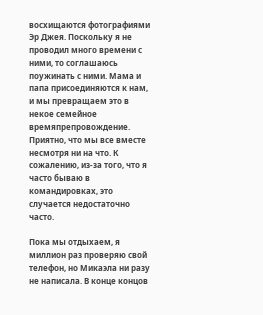восхищаются фотографиями Эр Джея. Поскольку я не проводил много времени с ними, то соглашаюсь поужинать с ними. Мама и папа присоединяются к нам, и мы превращаем это в некое семейное времяпрепровождение. Приятно, что мы все вместе несмотря ни на что. К сожалению, из-за того, что я часто бываю в командировках, это случается недостаточно часто.

Пока мы отдыхаем, я миллион раз проверяю свой телефон, но Микаэла ни разу не написала. В конце концов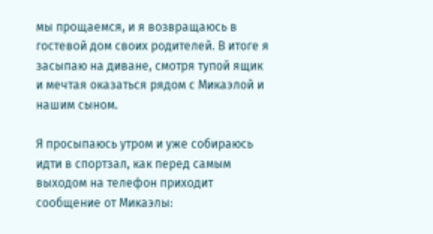мы прощаемся, и я возвращаюсь в гостевой дом своих родителей. В итоге я засыпаю на диване, смотря тупой ящик и мечтая оказаться рядом с Микаэлой и нашим сыном.

Я просыпаюсь утром и уже собираюсь идти в спортзал, как перед самым выходом на телефон приходит сообщение от Микаэлы: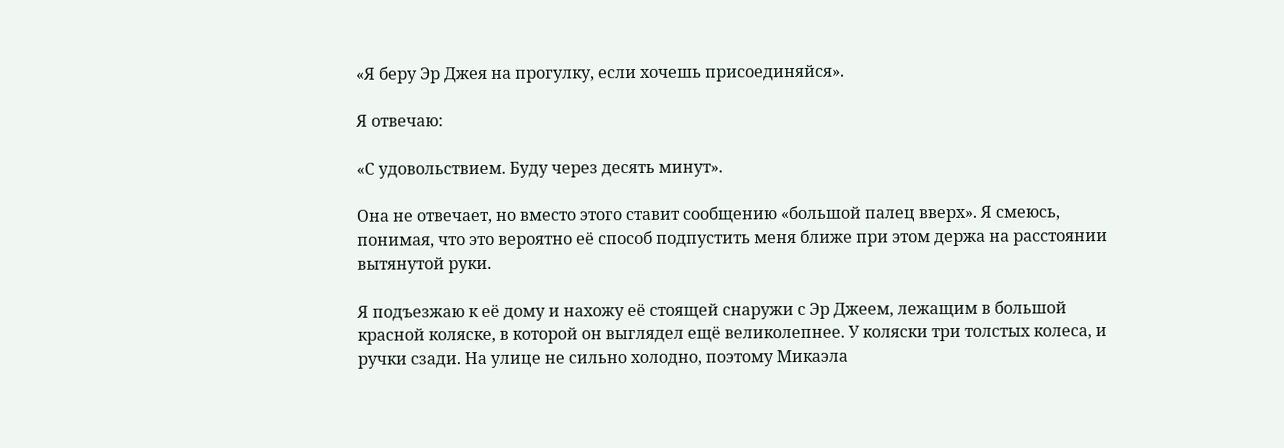«Я беру Эр Джея на прогулку, если хочешь присоединяйся».

Я отвечаю:

«С удовольствием. Буду через десять минут».

Она не отвечает, но вместо этого ставит сообщению «большой палец вверх». Я смеюсь, понимая, что это вероятно её способ подпустить меня ближе при этом держа на расстоянии вытянутой руки.

Я подъезжаю к её дому и нахожу её стоящей снаружи с Эр Джеем, лежащим в большой красной коляске, в которой он выглядел ещё великолепнее. У коляски три толстых колеса, и ручки сзади. На улице не сильно холодно, поэтому Микаэла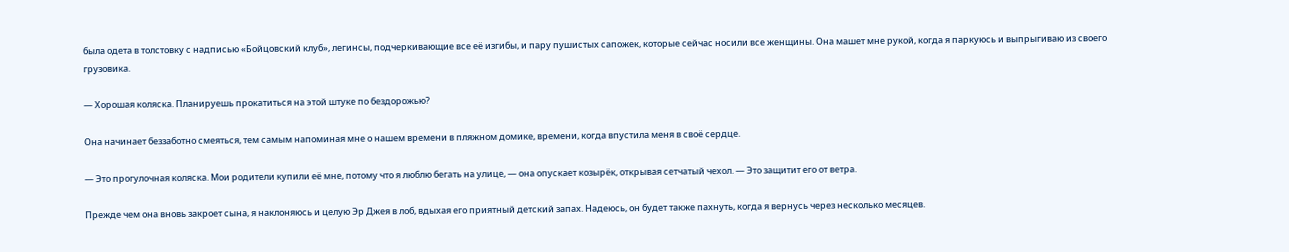была одета в толстовку с надписью «Бойцовский клуб», легинсы, подчеркивающие все её изгибы, и пару пушистых сапожек, которые сейчас носили все женщины. Она машет мне рукой, когда я паркуюсь и выпрыгиваю из своего грузовика.

— Хорошая коляска. Планируешь прокатиться на этой штуке по бездорожью?

Она начинает беззаботно смеяться, тем самым напоминая мне о нашем времени в пляжном домике, времени, когда впустила меня в своё сердце.

— Это прогулочная коляска. Мои родители купили её мне, потому что я люблю бегать на улице, — она опускает козырёк, открывая сетчатый чехол. — Это защитит его от ветра.

Прежде чем она вновь закроет сына, я наклоняюсь и целую Эр Джея в лоб, вдыхая его приятный детский запах. Надеюсь, он будет также пахнуть, когда я вернусь через несколько месяцев.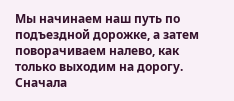Мы начинаем наш путь по подъездной дорожке, а затем поворачиваем налево, как только выходим на дорогу. Сначала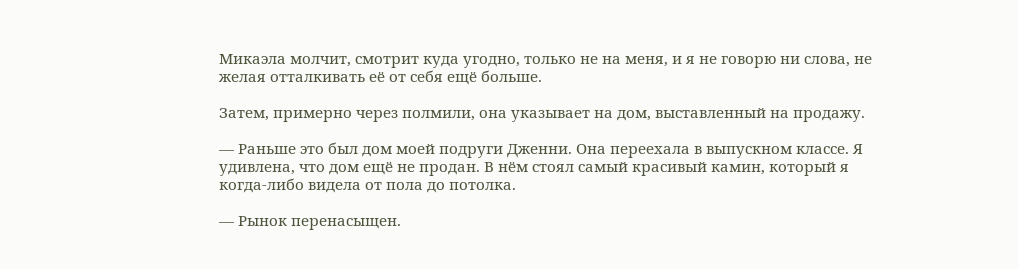Микаэла молчит, смотрит куда угодно, только не на меня, и я не говорю ни слова, не желая отталкивать её от себя ещё больше.

Затем, примерно через полмили, она указывает на дом, выставленный на продажу.

— Раньше это был дом моей подруги Дженни. Она переехала в выпускном классе. Я удивлена, что дом ещё не продан. В нём стоял самый красивый камин, который я когда-либо видела от пола до потолка.

— Рынок перенасыщен.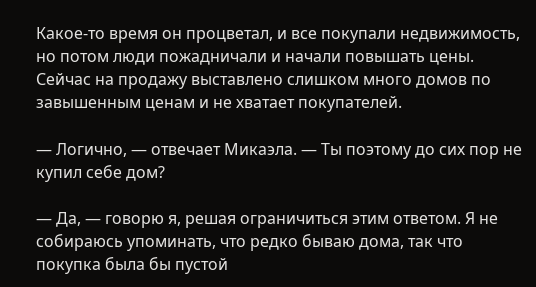Какое-то время он процветал, и все покупали недвижимость, но потом люди пожадничали и начали повышать цены. Сейчас на продажу выставлено слишком много домов по завышенным ценам и не хватает покупателей.

— Логично, — отвечает Микаэла. — Ты поэтому до сих пор не купил себе дом?

— Да, — говорю я, решая ограничиться этим ответом. Я не собираюсь упоминать, что редко бываю дома, так что покупка была бы пустой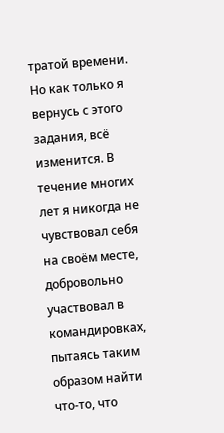тратой времени. Но как только я вернусь с этого задания, всё изменится. В течение многих лет я никогда не чувствовал себя на своём месте, добровольно участвовал в командировках, пытаясь таким образом найти что-то, что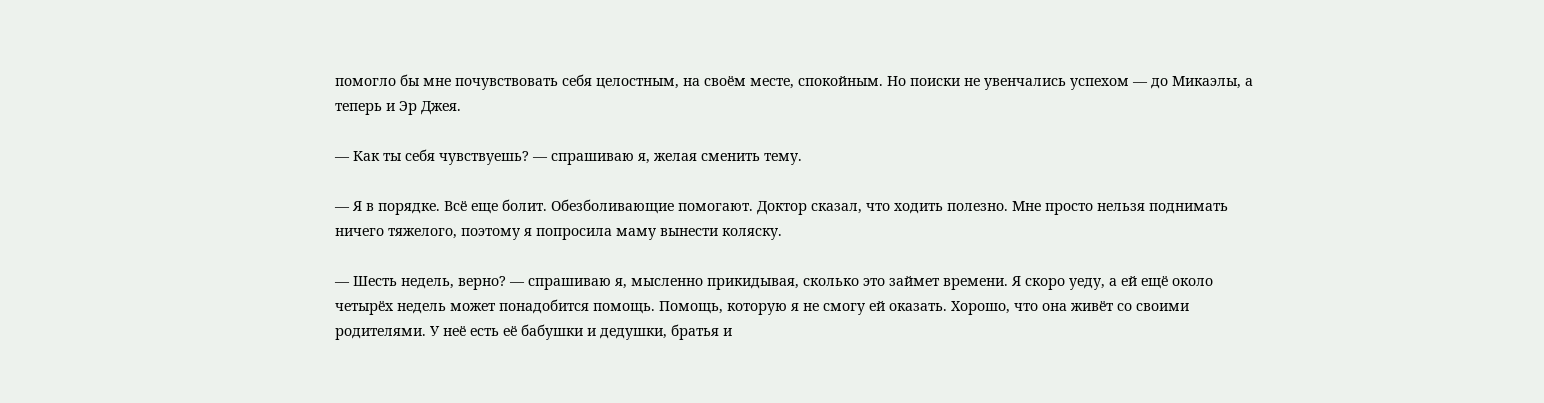помогло бы мне почувствовать себя целостным, на своём месте, спокойным. Но поиски не увенчались успехом — до Микаэлы, а теперь и Эр Джея.

— Как ты себя чувствуешь? — спрашиваю я, желая сменить тему.

— Я в порядке. Всё еще болит. Обезболивающие помогают. Доктор сказал, что ходить полезно. Мне просто нельзя поднимать ничего тяжелого, поэтому я попросила маму вынести коляску.

— Шесть недель, верно? — спрашиваю я, мысленно прикидывая, сколько это займет времени. Я скоро уеду, а ей ещё около четырёх недель может понадобится помощь. Помощь, которую я не смогу ей оказать. Хорошо, что она живёт со своими родителями. У неё есть её бабушки и дедушки, братья и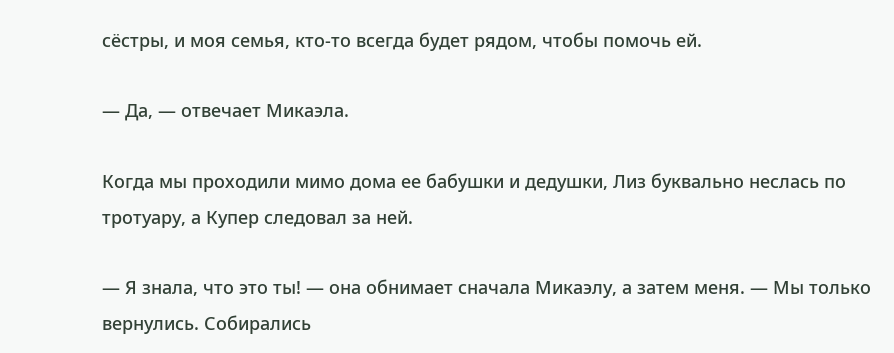сёстры, и моя семья, кто-то всегда будет рядом, чтобы помочь ей.

— Да, — отвечает Микаэла.

Когда мы проходили мимо дома ее бабушки и дедушки, Лиз буквально неслась по тротуару, а Купер следовал за ней.

— Я знала, что это ты! — она обнимает сначала Микаэлу, а затем меня. — Мы только вернулись. Собирались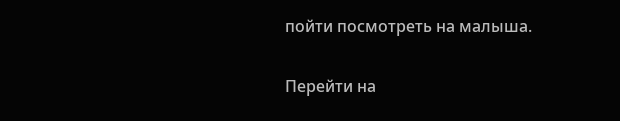пойти посмотреть на малыша.

Перейти на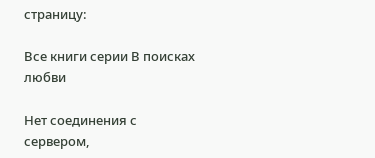страницу:

Все книги серии В поисках любви

Нет соединения с сервером,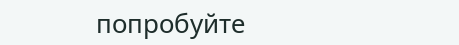попробуйте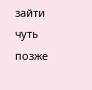зайти чуть позже